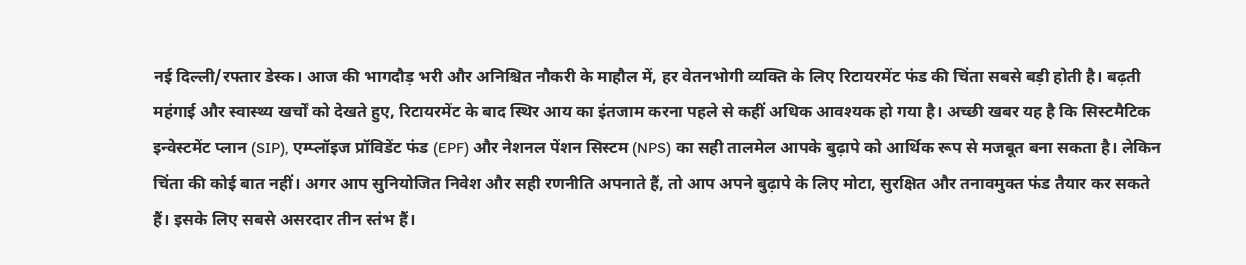नई दिल्ली/रफ्तार डेस्क। आज की भागदौड़ भरी और अनिश्चित नौकरी के माहौल में, हर वेतनभोगी व्यक्ति के लिए रिटायरमेंट फंड की चिंता सबसे बड़ी होती है। बढ़ती महंगाई और स्वास्थ्य खर्चों को देखते हुए, रिटायरमेंट के बाद स्थिर आय का इंतजाम करना पहले से कहीं अधिक आवश्यक हो गया है। अच्छी खबर यह है कि सिस्टमैटिक इन्वेस्टमेंट प्लान (SIP), एम्प्लॉइज प्रॉविडेंट फंड (EPF) और नेशनल पेंशन सिस्टम (NPS) का सही तालमेल आपके बुढ़ापे को आर्थिक रूप से मजबूत बना सकता है। लेकिन चिंता की कोई बात नहीं। अगर आप सुनियोजित निवेश और सही रणनीति अपनाते हैं, तो आप अपने बुढ़ापे के लिए मोटा, सुरक्षित और तनावमुक्त फंड तैयार कर सकते हैं। इसके लिए सबसे असरदार तीन स्तंभ हैं।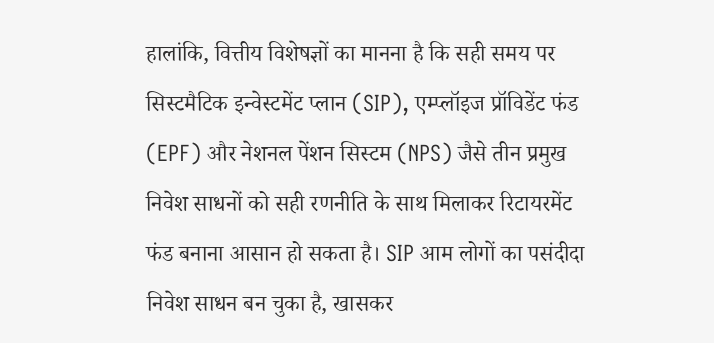हालांकि, वित्तीय विशेषज्ञों का मानना है कि सही समय पर सिस्टमैटिक इन्वेस्टमेंट प्लान (SIP), एम्प्लॉइज प्रॉविडेंट फंड (EPF) और नेशनल पेंशन सिस्टम (NPS) जैसे तीन प्रमुख निवेश साधनों को सही रणनीति के साथ मिलाकर रिटायरमेंट फंड बनाना आसान हो सकता है। SIP आम लोगों का पसंदीदा निवेश साधन बन चुका है, खासकर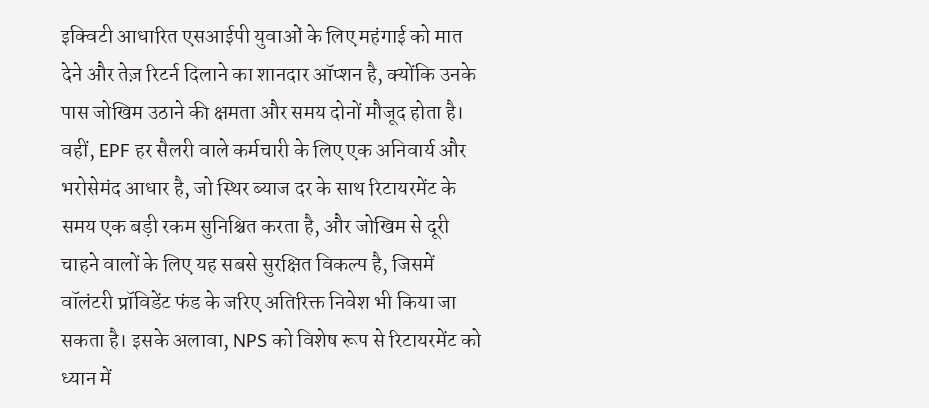इक्विटी आधारित एसआईपी युवाओं के लिए महंगाई को मात देने और तेज़ रिटर्न दिलाने का शानदार ऑप्शन है, क्योंकि उनके पास जोखिम उठाने की क्षमता और समय दोनों मौजूद होता है। वहीं, EPF हर सैलरी वाले कर्मचारी के लिए एक अनिवार्य और भरोसेमंद आधार है, जो स्थिर ब्याज दर के साथ रिटायरमेंट के समय एक बड़ी रकम सुनिश्चित करता है, और जोखिम से दूरी चाहने वालों के लिए यह सबसे सुरक्षित विकल्प है, जिसमें वॉलंटरी प्रॉविडेंट फंड के जरिए अतिरिक्त निवेश भी किया जा सकता है। इसके अलावा, NPS को विशेष रूप से रिटायरमेंट को ध्यान में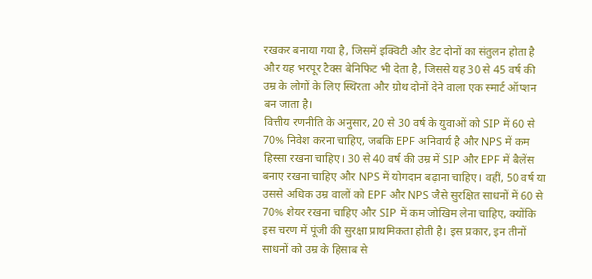रखकर बनाया गया है, जिसमें इक्विटी और डेट दोनों का संतुलन होता है और यह भरपूर टैक्स बेनिफिट भी देता है, जिससे यह 30 से 45 वर्ष की उम्र के लोगों के लिए स्थिरता और ग्रोथ दोनों देने वाला एक स्मार्ट ऑप्शन बन जाता है।
वित्तीय रणनीति के अनुसार, 20 से 30 वर्ष के युवाओं को SIP में 60 से 70% निवेश करना चाहिए, जबकि EPF अनिवार्य है और NPS में कम हिस्सा रखना चाहिए। 30 से 40 वर्ष की उम्र में SIP और EPF में बैलेंस बनाए रखना चाहिए और NPS में योगदान बढ़ाना चाहिए। वहीं, 50 वर्ष या उससे अधिक उम्र वालों को EPF और NPS जैसे सुरक्षित साधनों में 60 से 70% शेयर रखना चाहिए और SIP में कम जोखिम लेना चाहिए, क्योंकि इस चरण में पूंजी की सुरक्षा प्राथमिकता होती है। इस प्रकार, इन तीनों साधनों को उम्र के हिसाब से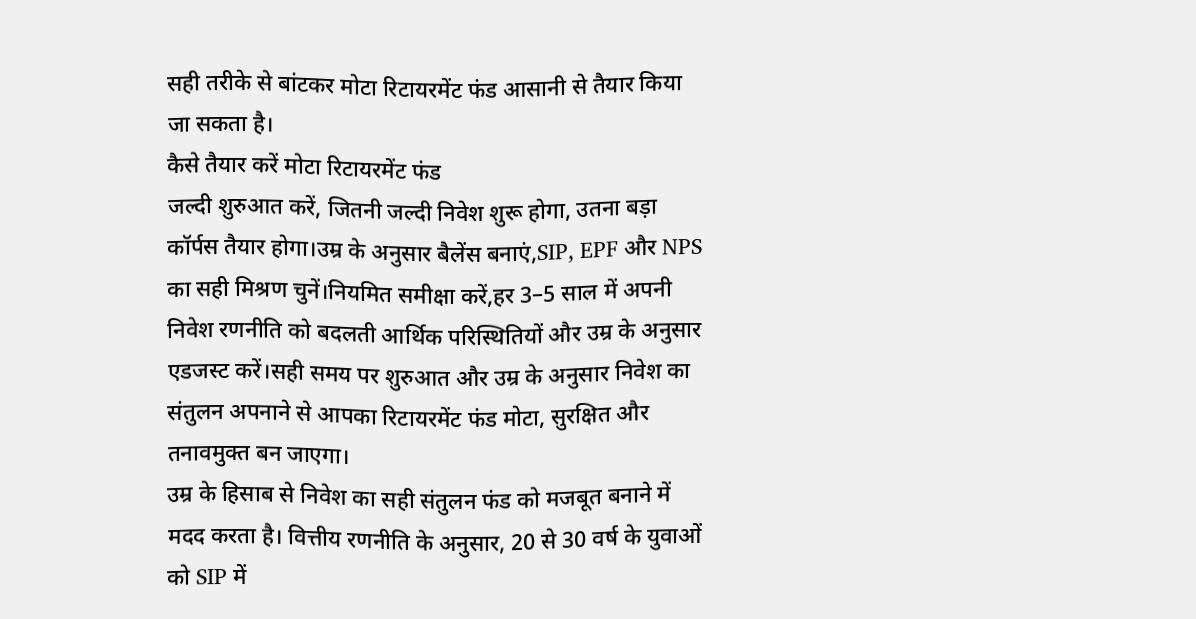सही तरीके से बांटकर मोटा रिटायरमेंट फंड आसानी से तैयार किया जा सकता है।
कैसे तैयार करें मोटा रिटायरमेंट फंड
जल्दी शुरुआत करें, जितनी जल्दी निवेश शुरू होगा, उतना बड़ा कॉर्पस तैयार होगा।उम्र के अनुसार बैलेंस बनाएं,SIP, EPF और NPS का सही मिश्रण चुनें।नियमित समीक्षा करें,हर 3–5 साल में अपनी निवेश रणनीति को बदलती आर्थिक परिस्थितियों और उम्र के अनुसार एडजस्ट करें।सही समय पर शुरुआत और उम्र के अनुसार निवेश का संतुलन अपनाने से आपका रिटायरमेंट फंड मोटा, सुरक्षित और तनावमुक्त बन जाएगा।
उम्र के हिसाब से निवेश का सही संतुलन फंड को मजबूत बनाने में मदद करता है। वित्तीय रणनीति के अनुसार, 20 से 30 वर्ष के युवाओं को SIP में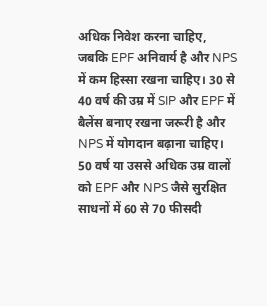अधिक निवेश करना चाहिए, जबकि EPF अनिवार्य है और NPS में कम हिस्सा रखना चाहिए। 30 से 40 वर्ष की उम्र में SIP और EPF में बैलेंस बनाए रखना जरूरी है और NPS में योगदान बढ़ाना चाहिए। 50 वर्ष या उससे अधिक उम्र वालों को EPF और NPS जैसे सुरक्षित साधनों में 60 से 70 फीसदी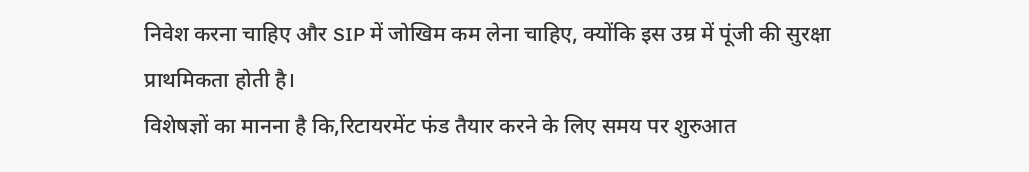निवेश करना चाहिए और SIP में जोखिम कम लेना चाहिए, क्योंकि इस उम्र में पूंजी की सुरक्षा प्राथमिकता होती है।
विशेषज्ञों का मानना है कि,रिटायरमेंट फंड तैयार करने के लिए समय पर शुरुआत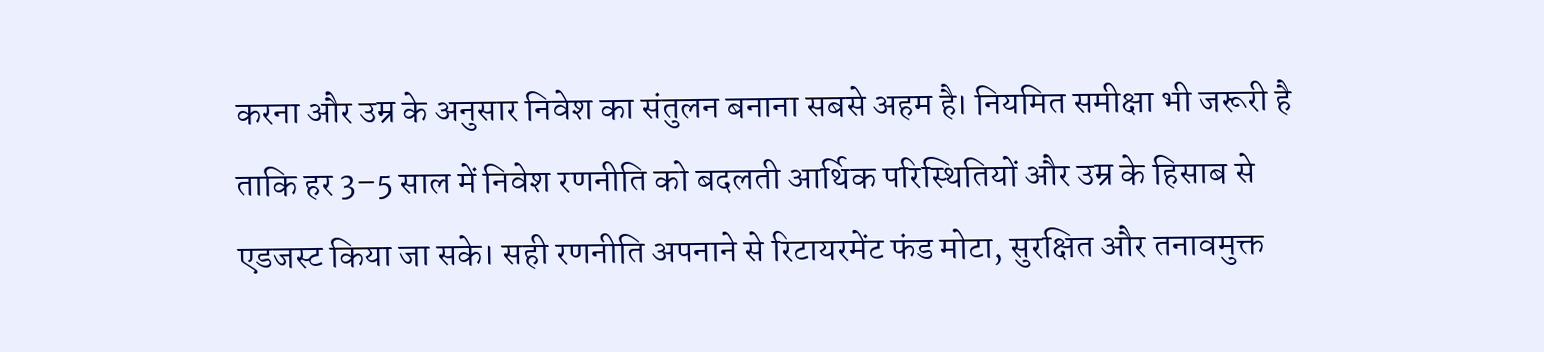करना और उम्र के अनुसार निवेश का संतुलन बनाना सबसे अहम है। नियमित समीक्षा भी जरूरी है ताकि हर 3–5 साल में निवेश रणनीति को बदलती आर्थिक परिस्थितियों और उम्र के हिसाब से एडजस्ट किया जा सके। सही रणनीति अपनाने से रिटायरमेंट फंड मोटा, सुरक्षित और तनावमुक्त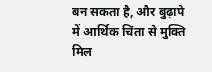बन सकता है, और बुढ़ापे में आर्थिक चिंता से मुक्ति मिल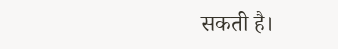सकती है।